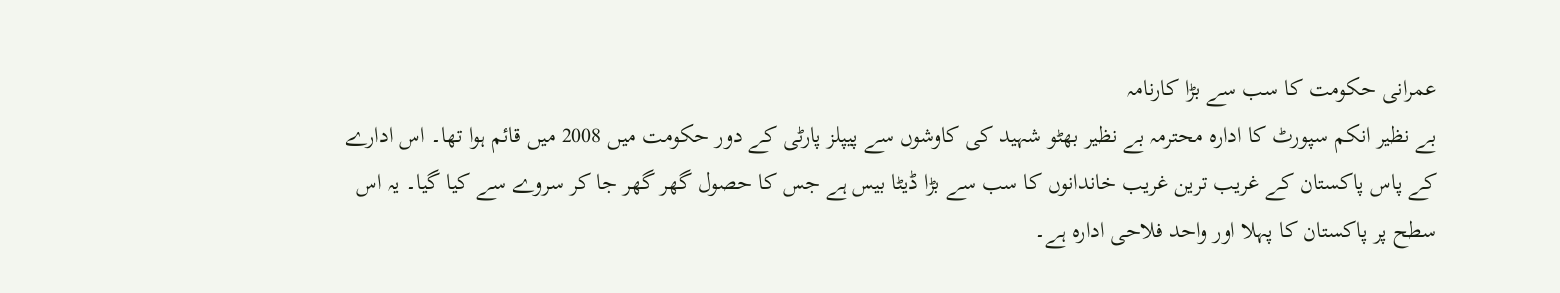عمرانی حکومت کا سب سے بڑا کارنامہ
بے نظیر انکم سپورٹ کا ادارہ محترمہ بے نظیر بھٹو شہید کی کاوشوں سے پیپلز پارٹی کے دور حکومت میں 2008 میں قائم ہوا تھا۔ اس ادارے کے پاس پاکستان کے غریب ترین غریب خاندانوں کا سب سے بڑا ڈیٹا بیس ہے جس کا حصول گھر گھر جا کر سروے سے کیا گیا۔ یہ اس سطح پر پاکستان کا پہلا اور واحد فلاحی ادارہ ہے۔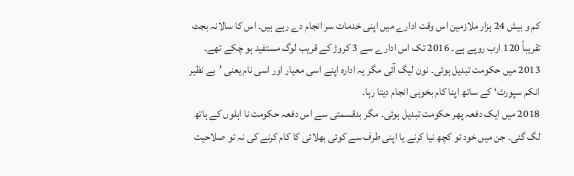کم و بیش 24 ہزار ملازمین اس وقت ادارے میں اپنی خدمات سر انجام دے رہے ہیں۔ اس کا سالانہ بجٹ تقریباً 120 ارب روپے ہے۔ 2016 تک اس ادارے سے 3 کروڑ کے قریب لوگ مستفید ہو چکے تھے۔
2013 میں حکومت تبدیل ہوئی۔ نون لیگ آئی مگر یہ ادارہ اپنے اسی معیار اور اسی نام یعنی ’بے نظیر انکم سپورٹ‘ کے ساتھ اپنا کام بخوبی انجام دیتا رہا۔
2018 میں ایک دفعہ پھر حکومت تبدیل ہوئی۔ مگر بدقسمتی سے اس دفعہ حکومت نا اہلوں کے ہاتھ لگ گئی۔ جن میں خود تو کچھ نیا کرنے یا اپنی طرف سے کوئی بھلائی کا کام کرنے کی نہ تو صلاحیت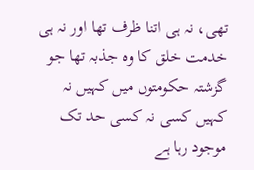تھی، نہ ہی اتنا ظرف تھا اور نہ ہی خدمت خلق کا وہ جذبہ تھا جو گزشتہ حکومتوں میں کہیں نہ کہیں کسی نہ کسی حد تک موجود رہا ہے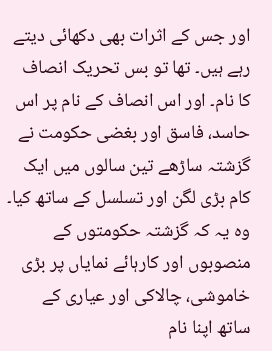اور جس کے اثرات بھی دکھائی دیتے رہے ہیں۔ تھا تو بس تحریک انصاف کا نام۔ اور اس انصاف کے نام پر اس حاسد، فاسق اور بغضی حکومت نے گزشتہ ساڑھے تین سالوں میں ایک کام بڑی لگن اور تسلسل کے ساتھ کیا۔
وہ یہ کہ گزشتہ حکومتوں کے منصوبوں اور کارہائے نمایاں پر بڑی خاموشی، چالاکی اور عیاری کے ساتھ اپنا نام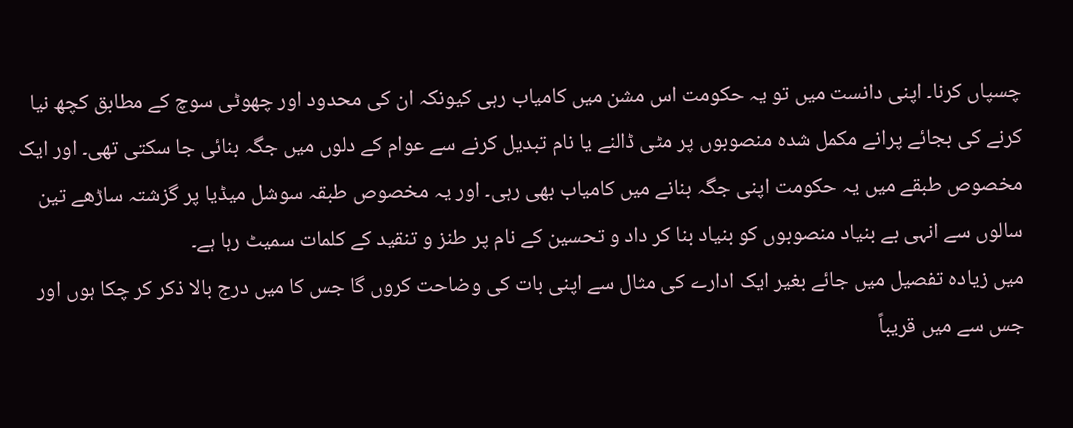چسپاں کرنا۔ اپنی دانست میں تو یہ حکومت اس مشن میں کامیاب رہی کیونکہ ان کی محدود اور چھوٹی سوچ کے مطابق کچھ نیا کرنے کی بجائے پرانے مکمل شدہ منصوبوں پر مٹی ڈالنے یا نام تبدیل کرنے سے عوام کے دلوں میں جگہ بنائی جا سکتی تھی۔ اور ایک مخصوص طبقے میں یہ حکومت اپنی جگہ بنانے میں کامیاب بھی رہی۔ اور یہ مخصوص طبقہ سوشل میڈیا پر گزشتہ ساڑھے تین سالوں سے انہی بے بنیاد منصوبوں کو بنیاد بنا کر داد و تحسین کے نام پر طنز و تنقید کے کلمات سمیٹ رہا ہے۔
میں زیادہ تفصیل میں جائے بغیر ایک ادارے کی مثال سے اپنی بات کی وضاحت کروں گا جس کا میں درج بالا ذکر کر چکا ہوں اور جس سے میں قریباً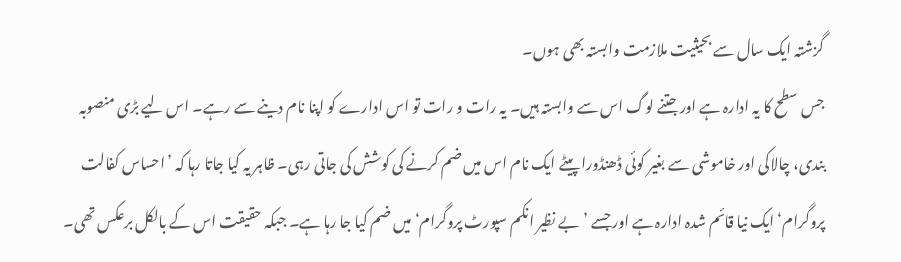گزشتہ ایک سال سے بحیثیت ملازمت وابستہ بھی ہوں۔
جس سطح کا یہ ادارہ ہے اور جتنے لوگ اس سے وابستہ ہیں۔ یہ رات و رات تو اس ادارے کو اپنا نام دینے سے رہے۔ اس لیے بڑی منصوبہ بندی، چالاکی اور خاموشی سے بغیر کوئی ڈھنڈورا پیٹے ایک نام اس میں ضم کرنے کی کوشش کی جاتی رہی۔ ظاہر یہ کیا جاتا رہا کہ ’احساس کفالت پروگرام‘ ایک نیا قائم شدہ ادارہ ہے اور جسے ’بے نظیر انکم سپورٹ پروگرام‘ میں ضم کیا جا رہا ہے۔ جبکہ حقیقت اس کے بالکل برعکس تھی۔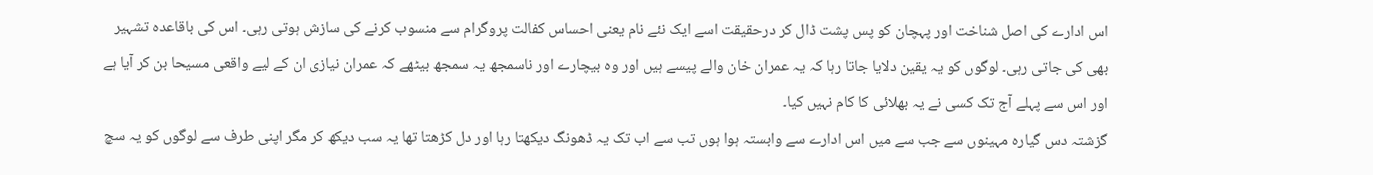اس ادارے کی اصل شناخت اور پہچان کو پس پشت ڈال کر درحقیقت اسے ایک نئے نام یعنی احساس کفالت پروگرام سے منسوب کرنے کی سازش ہوتی رہی۔ اس کی باقاعدہ تشہیر بھی کی جاتی رہی۔ لوگوں کو یہ یقین دلایا جاتا رہا کہ یہ عمران خان والے پیسے ہیں اور وہ بیچارے اور ناسمجھ یہ سمجھ بیٹھے کہ عمران نیازی ان کے لیے واقعی مسیحا بن کر آیا ہے اور اس سے پہلے آج تک کسی نے یہ بھلائی کا کام نہیں کیا۔
گزشتہ دس گیارہ مہینوں سے جب سے میں اس ادارے سے وابستہ ہوا ہوں تب سے اب تک یہ ڈھونگ دیکھتا رہا اور دل کڑھتا تھا یہ سب دیکھ کر مگر اپنی طرف سے لوگوں کو یہ سچ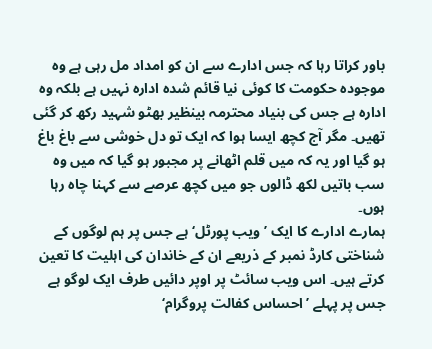باور کراتا رہا کہ جس ادارے سے ان کو امداد مل رہی ہے وہ موجودہ حکومت کا کوئی نیا قائم شدہ ادارہ نہیں ہے بلکہ وہ ادارہ ہے جس کی بنیاد محترمہ بینظیر بھٹو شہید رکھ کر گئی تھیں۔ مگر آج کچھ ایسا ہوا کہ ایک تو دل خوشی سے باغ باغ ہو گیا اور یہ کہ میں قلم اٹھانے پر مجبور ہو گیا کہ میں وہ سب باتیں لکھ ڈالوں جو میں کچھ عرصے سے کہنا چاہ رہا ہوں۔
ہمارے ادارے کا ایک ’ویب پورٹل‘ ہے جس پر ہم لوگوں کے شناختی کارڈ نمبر کے ذریعے ان کے خاندان کی اہلیت کا تعین کرتے ہیں۔ اس ویب سائٹ پر اوپر دائیں طرف ایک لوگو ہے جس پر پہلے ’احساس کفالت پروگرام‘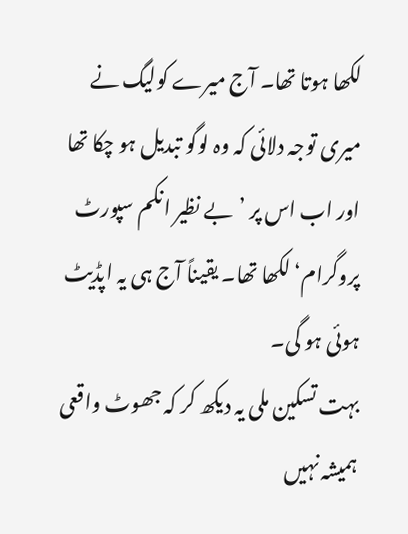لکھا ہوتا تھا۔ آج میرے کولیگ نے میری توجہ دلائی کہ وہ لوگو تبدیل ہو چکا تھا اور اب اس پر ’بے نظیر انکم سپورٹ پروگرام‘ لکھا تھا۔ یقیناً آج ہی یہ اپڈیٹ ہوئی ہو گی۔
بہت تسکین ملی یہ دیکھ کر کہ جھوٹ واقعی ہمیشہ نہیں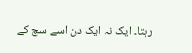رہتا۔ ایک نہ ایک دن اسے سچ کے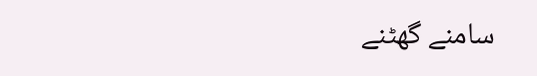سامنے گھٹنے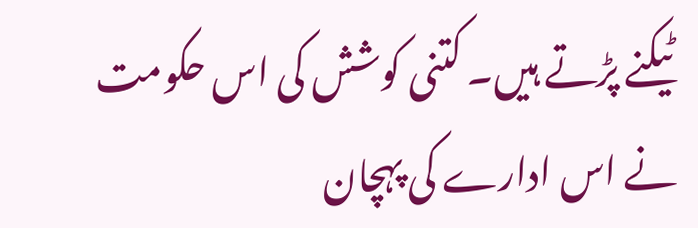ٹیکنے پڑتے ہیں۔ کتنی کوشش کی اس حکومت نے اس ادارے کی پہچان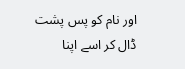اور نام کو پس پشت ڈال کر اسے اپنا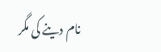نام دینے کی مگر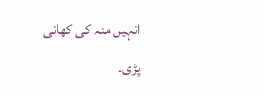انہیں منہ کی کھانی پڑی۔